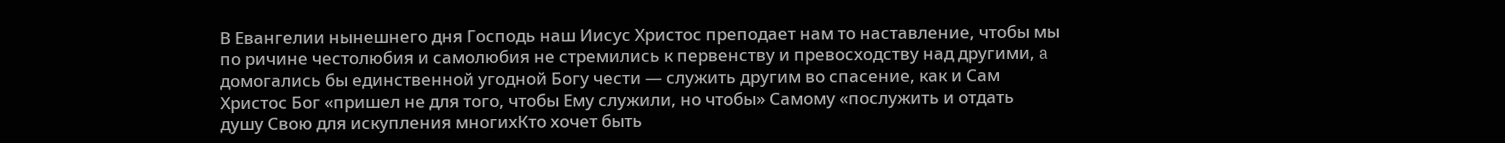В Евангелии нынешнего дня Господь наш Иисус Христос преподает нам то наставление, чтобы мы по ричине честолюбия и самолюбия не стремились к первенству и превосходству над другими, a домогались бы единственной угодной Богу чести — служить другим во спасение, как и Сам Христос Бог «пришел не для того, чтобы Ему служили, но чтобы» Самому «послужить и отдать душу Свою для искупления многихКто хочет быть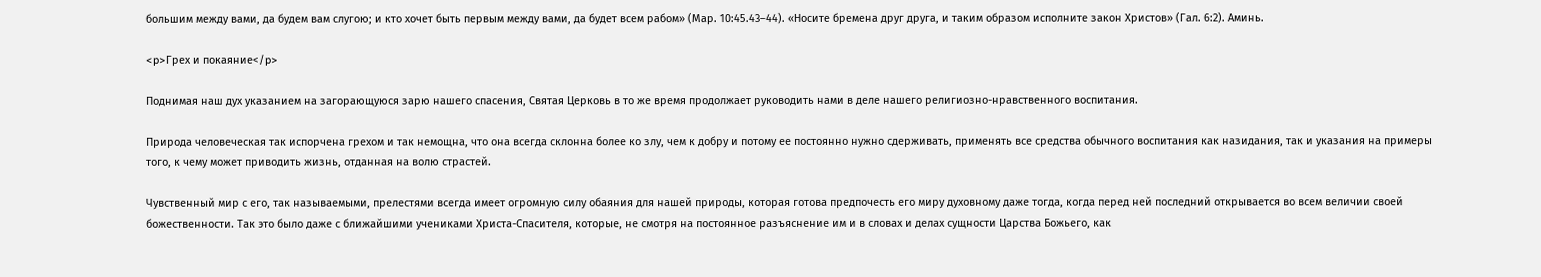большим между вами, да будем вам слугою; и кто хочет быть первым между вами, да будет всем рабом» (Мар. 10:45.43–44). «Носите бремена друг друга, и таким образом исполните закон Христов» (Гал. 6:2). Аминь.

<p>Грех и покаяние</p>

Поднимая наш дух указанием на загорающуюся зарю нашего спасения, Святая Церковь в то же время продолжает руководить нами в деле нашего религиозно-нравственного воспитания.

Природа человеческая так испорчена грехом и так немощна, что она всегда склонна более ко злу, чем к добру и потому ее постоянно нужно сдерживать, применять все средства обычного воспитания как назидания, так и указания на примеры того, к чему может приводить жизнь, отданная на волю страстей.

Чувственный мир с его, так называемыми, прелестями всегда имеет огромную силу обаяния для нашей природы, которая готова предпочесть его миру духовному даже тогда, когда перед ней последний открывается во всем величии своей божественности. Так это было даже с ближайшими учениками Христа-Спасителя, которые, не смотря на постоянное разъяснение им и в словах и делах сущности Царства Божьего, как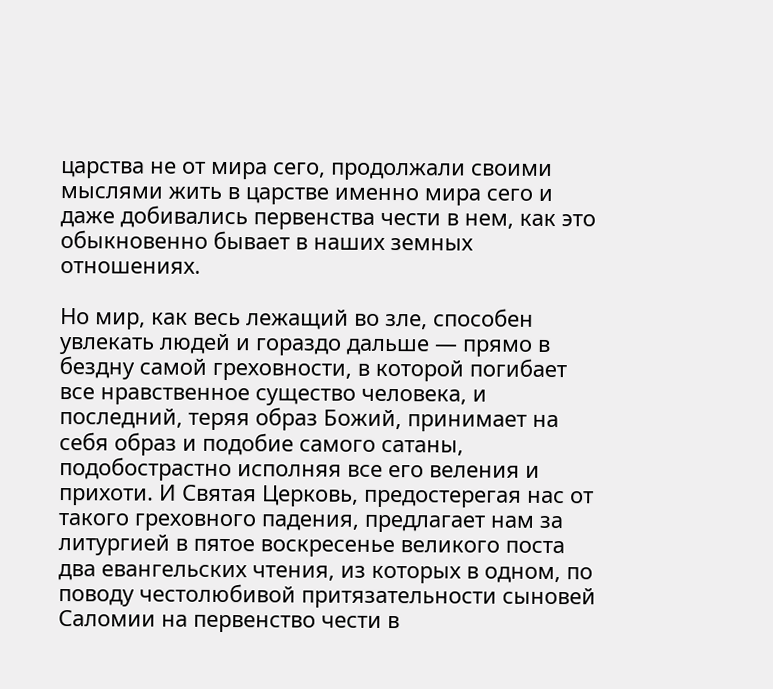царства не от мира сего, продолжали своими мыслями жить в царстве именно мира сего и даже добивались первенства чести в нем, как это обыкновенно бывает в наших земных отношениях.

Но мир, как весь лежащий во зле, способен увлекать людей и гораздо дальше — прямо в бездну самой греховности, в которой погибает все нравственное существо человека, и последний, теряя образ Божий, принимает на себя образ и подобие самого сатаны, подобострастно исполняя все его веления и прихоти. И Святая Церковь, предостерегая нас от такого греховного падения, предлагает нам за литургией в пятое воскресенье великого поста два евангельских чтения, из которых в одном, по поводу честолюбивой притязательности сыновей Саломии на первенство чести в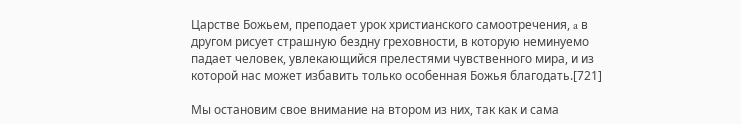Царстве Божьем, преподает урок христианского самоотречения, a в другом рисует страшную бездну греховности, в которую неминуемо падает человек, увлекающийся прелестями чувственного мира, и из которой нас может избавить только особенная Божья благодать.[721]

Мы остановим свое внимание на втором из них, так как и сама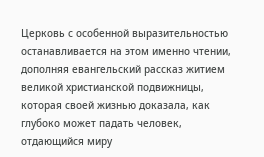Церковь с особенной выразительностью останавливается на этом именно чтении, дополняя евангельский рассказ житием великой христианской подвижницы, которая своей жизнью доказала, как глубоко может падать человек, отдающийся миру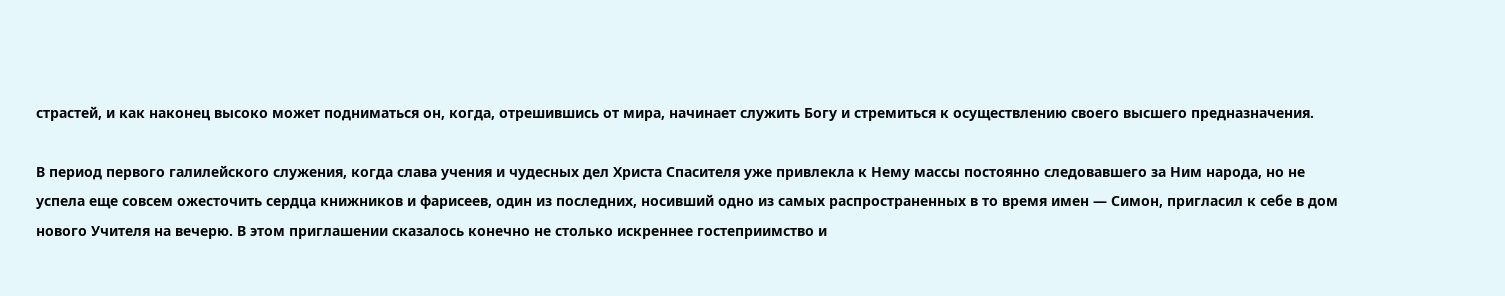страстей, и как наконец высоко может подниматься он, когда, отрешившись от мира, начинает служить Богу и стремиться к осуществлению своего высшего предназначения.

В период первого галилейского служения, когда слава учения и чудесных дел Христа Спасителя уже привлекла к Нему массы постоянно следовавшего за Ним народа, но не успела еще совсем ожесточить сердца книжников и фарисеев, один из последних, носивший одно из самых распространенных в то время имен — Симон, пригласил к себе в дом нового Учителя на вечерю. В этом приглашении сказалось конечно не столько искреннее гостеприимство и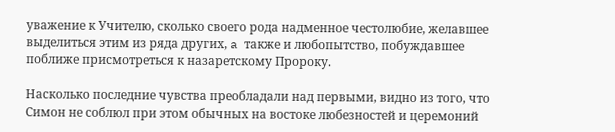уважение к Учителю, сколько своего рода надменное честолюбие, желавшее выделиться этим из ряда других, a также и любопытство, побуждавшее поближе присмотреться к назаретскому Пророку.

Насколько последние чувства преобладали над первыми, видно из того, что Симон не соблюл при этом обычных на востоке любезностей и церемоний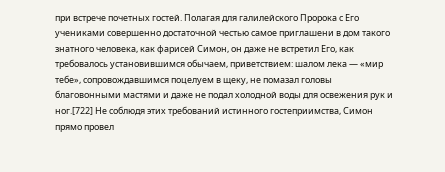при встрече почетных гостей. Полагая для галилейского Пророка с Его учениками совершенно достаточной честью самое приглашени в дом такого знатного человека, как фарисей Симон, он даже не встретил Его, как требовалось установившимся обычаем, приветствием: шалом лека — «мир тебе», сопровождавшимся поцелуем в щеку, не помазал головы благовонными мастями и даже не подал холодной воды для освежения рук и ног.[722] Не соблюдя этих требований истинного гостеприимства, Симон прямо провел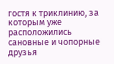гостя к триклинию, за которым уже расположились сановные и чопорные друзья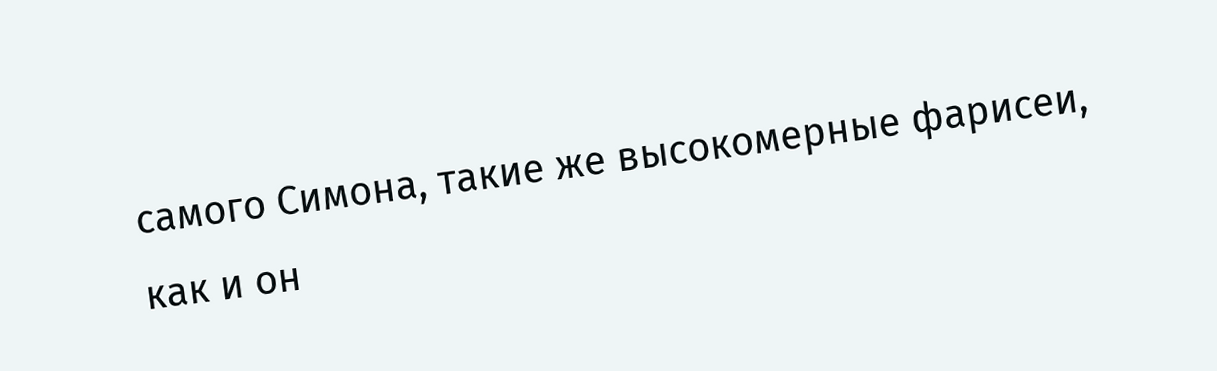самого Симона, такие же высокомерные фарисеи, как и он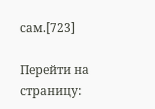сам.[723]

Перейти на страницу: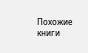Похожие книги